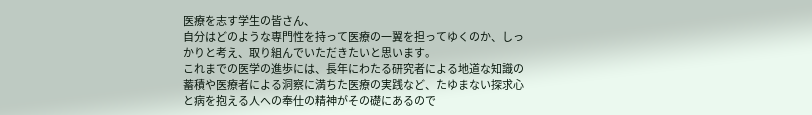医療を志す学生の皆さん、
自分はどのような専門性を持って医療の一翼を担ってゆくのか、しっかりと考え、取り組んでいただきたいと思います。
これまでの医学の進歩には、長年にわたる研究者による地道な知識の蓄積や医療者による洞察に満ちた医療の実践など、たゆまない探求心と病を抱える人への奉仕の精神がその礎にあるので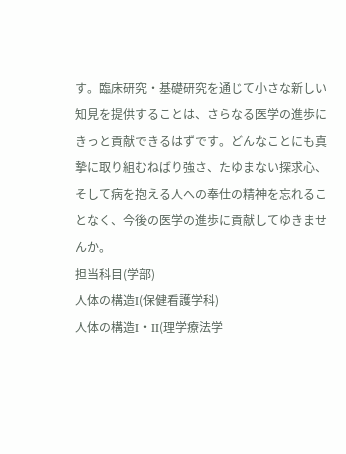す。臨床研究・基礎研究を通じて小さな新しい知見を提供することは、さらなる医学の進歩にきっと貢献できるはずです。どんなことにも真摯に取り組むねばり強さ、たゆまない探求心、そして病を抱える人への奉仕の精神を忘れることなく、今後の医学の進歩に貢献してゆきませんか。
担当科目(学部)
人体の構造I(保健看護学科)
人体の構造I・II(理学療法学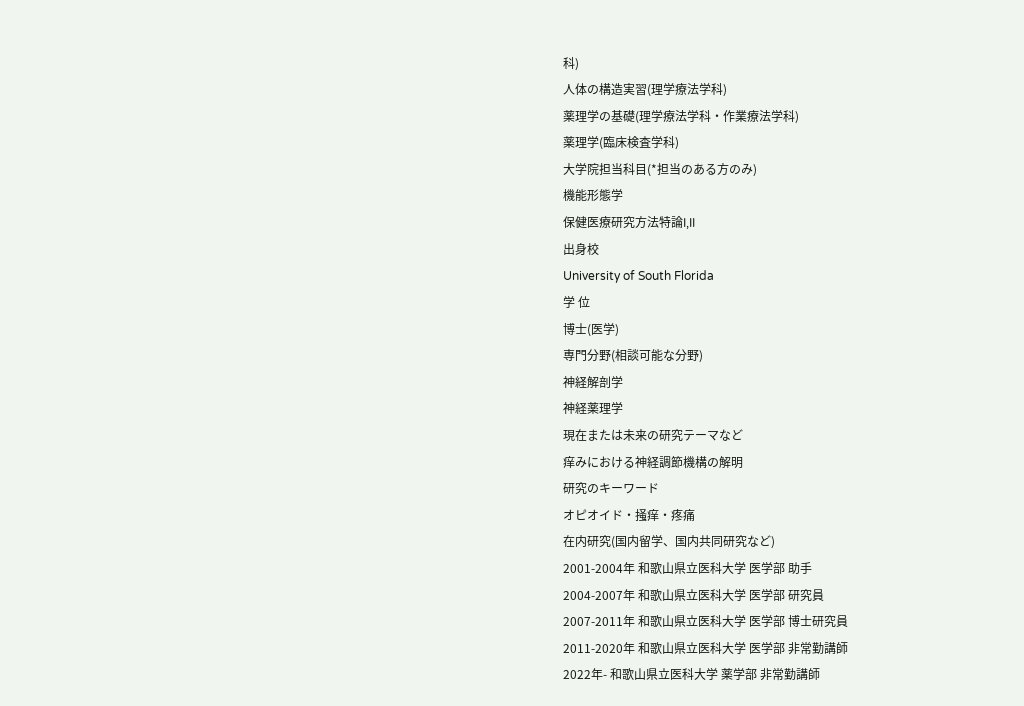科)
人体の構造実習(理学療法学科)
薬理学の基礎(理学療法学科・作業療法学科)
薬理学(臨床検査学科)
大学院担当科目(*担当のある方のみ)
機能形態学
保健医療研究方法特論I,II
出身校
University of South Florida
学 位
博士(医学)
専門分野(相談可能な分野)
神経解剖学
神経薬理学
現在または未来の研究テーマなど
痒みにおける神経調節機構の解明
研究のキーワード
オピオイド・掻痒・疼痛
在内研究(国内留学、国内共同研究など)
2001-2004年 和歌山県立医科大学 医学部 助手
2004-2007年 和歌山県立医科大学 医学部 研究員
2007-2011年 和歌山県立医科大学 医学部 博士研究員
2011-2020年 和歌山県立医科大学 医学部 非常勤講師
2022年- 和歌山県立医科大学 薬学部 非常勤講師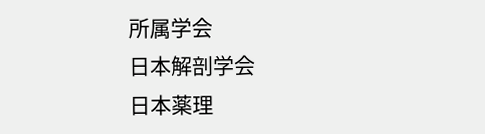所属学会
日本解剖学会
日本薬理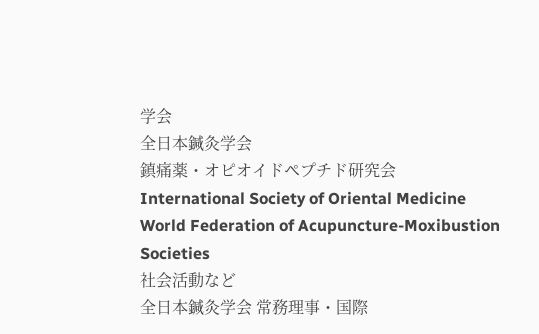学会
全日本鍼灸学会
鎮痛薬・オピオイドペプチド研究会
International Society of Oriental Medicine
World Federation of Acupuncture-Moxibustion Societies
社会活動など
全日本鍼灸学会 常務理事・国際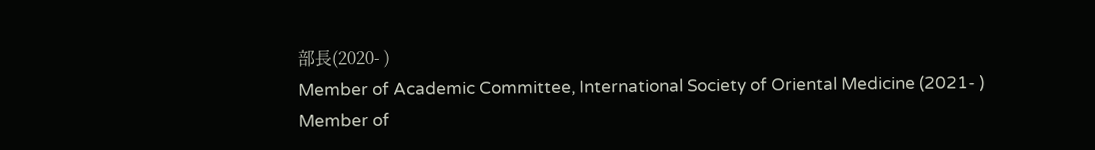部長(2020- )
Member of Academic Committee, International Society of Oriental Medicine (2021- )
Member of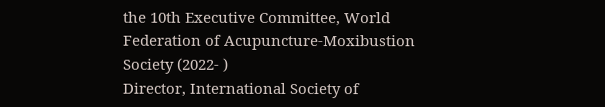the 10th Executive Committee, World Federation of Acupuncture-Moxibustion Society (2022- )
Director, International Society of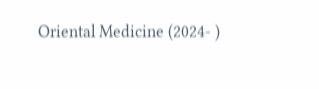Oriental Medicine (2024- )